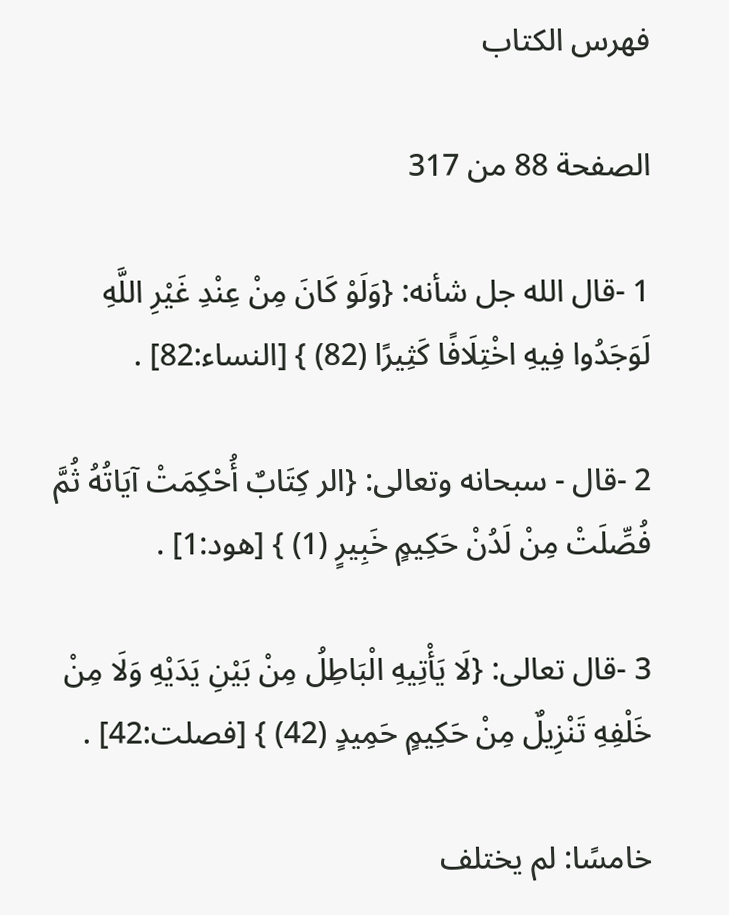فهرس الكتاب

الصفحة 88 من 317

1 -قال الله جل شأنه: {وَلَوْ كَانَ مِنْ عِنْدِ غَيْرِ اللَّهِ لَوَجَدُوا فِيهِ اخْتِلَافًا كَثِيرًا (82) } [النساء:82] .

2 -قال - سبحانه وتعالى: {الر كِتَابٌ أُحْكِمَتْ آيَاتُهُ ثُمَّ فُصِّلَتْ مِنْ لَدُنْ حَكِيمٍ خَبِيرٍ (1) } [هود:1] .

3 -قال تعالى: {لَا يَأْتِيهِ الْبَاطِلُ مِنْ بَيْنِ يَدَيْهِ وَلَا مِنْ خَلْفِهِ تَنْزِيلٌ مِنْ حَكِيمٍ حَمِيدٍ (42) } [فصلت:42] .

خامسًا: لم يختلف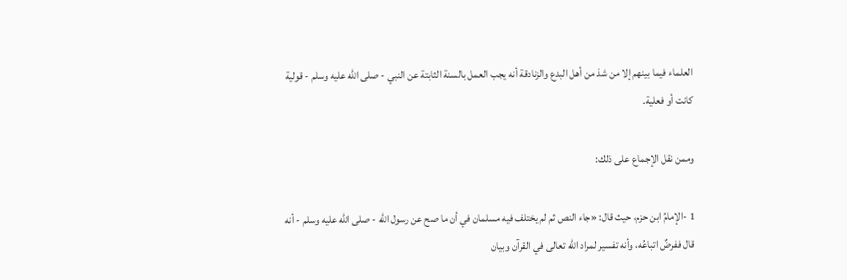العلماء فيما بينهم إلا من شذ من أهل البدع والزنادقة أنه يجب العمل بالسنة الثابتة عن النبي - صلى الله عليه وسلم - قولية كانت أو فعلية.

وممن نقل الإجماع على ذلك:

1 -الإمامُ ابن حزم، حيث قال: «جاء النص ثم لم يختلف فيه مسلمان في أن ما صح عن رسول الله - صلى الله عليه وسلم - أنه قال ففرضٌ اتباعُه، وأنه تفسير لمراد الله تعالى في القرآن وبيان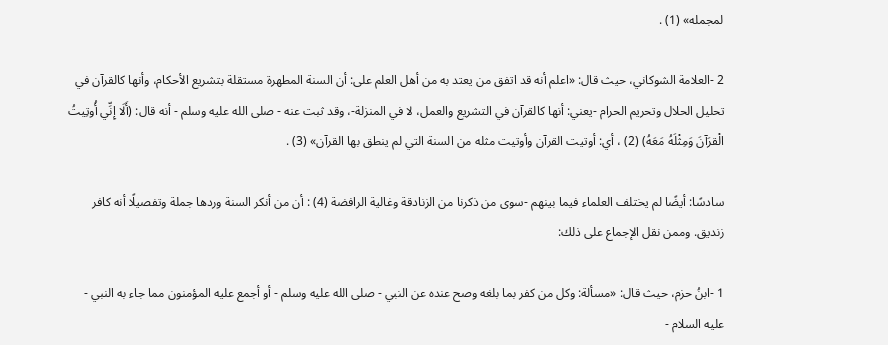لمجمله» (1) .

2 -العلامة الشوكاني، حيث قال: «اعلم أنه قد اتفق من يعتد به من أهل العلم على: أن السنة المطهرة مستقلة بتشريع الأحكام، وأنها كالقرآن في تحليل الحلال وتحريم الحرام -يعني: أنها كالقرآن في التشريع والعمل، لا في المنزلة-، وقد ثبت عنه - صلى الله عليه وسلم - أنه قال: (أَلَا إِنِّي أُوتِيتُ الْقرَآنَ وَمِثْلَهُ مَعَهُ) (2) ، أي: أوتيت القرآن وأوتيت مثله من السنة التي لم ينطق بها القرآن» (3) .

سادسًا: أيضًا لم يختلف العلماء فيما بينهم -سوى من ذكرنا من الزنادقة وغالية الرافضة (4) : أن من أنكر السنة وردها جملة وتفصيلًا أنه كافر زنديق. وممن نقل الإجماع على ذلك:

1 -ابنُ حزم، حيث قال: «مسألة: وكل من كفر بما بلغه وصح عنده عن النبي - صلى الله عليه وسلم - أو أجمع عليه المؤمنون مما جاء به النبي - عليه السلام -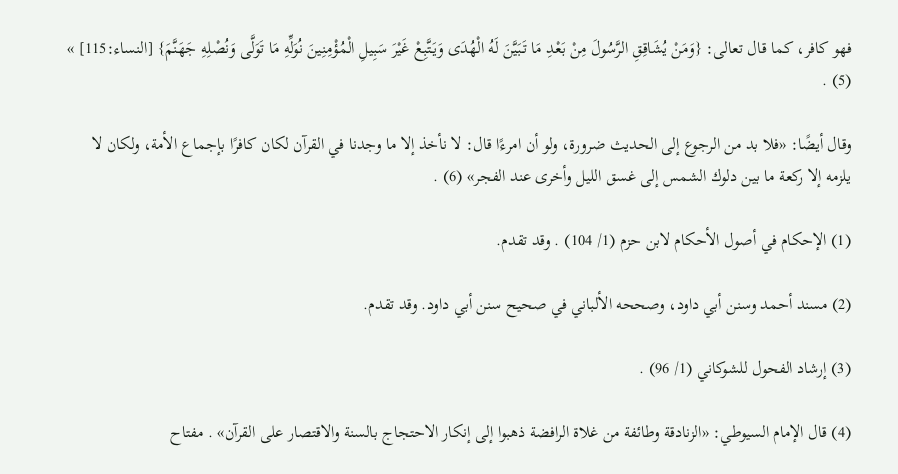فهو كافر، كما قال تعالى: {وَمَنْ يُشَاقِقِ الرَّسُولَ مِنْ بَعْدِ مَا تَبَيَّنَ لَهُ الْهُدَى وَيَتَّبِعْ غَيْرَ سَبِيلِ الْمُؤْمِنِينَ نُوَلِّهِ مَا تَوَلَّى وَنُصْلِهِ جَهَنَّمَ} [النساء:115] » (5) .

وقال أيضًا: «فلا بد من الرجوع إلى الحديث ضرورة، ولو أن امرءًا قال: لا نأخذ إلا ما وجدنا في القرآن لكان كافرًا بإجماع الأمة، ولكان لا يلزمه إلا ركعة ما بين دلوك الشمس إلى غسق الليل وأخرى عند الفجر» (6) .

(1) الإحكام في أصول الأحكام لابن حزم (1/ 104) . وقد تقدم.

(2) مسند أحمد وسنن أبي داود، وصححه الألباني في صحيح سنن أبي داود. وقد تقدم.

(3) إرشاد الفحول للشوكاني (1/ 96) .

(4) قال الإمام السيوطي: «الزنادقة وطائفة من غلاة الرافضة ذهبوا إلى إنكار الاحتجاج بالسنة والاقتصار على القرآن» . مفتاح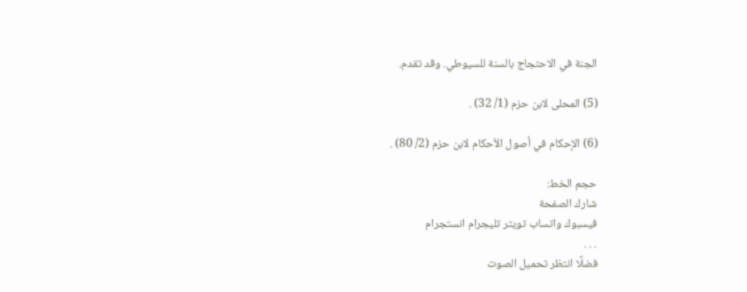الجنة في الاحتجاج بالسنة للسيوطي. وقد تقدم.

(5) المحلى لابن حزم (1/ 32) .

(6) الإحكام في أصول الأحكام لابن حزم (2/ 80) .

حجم الخط:
شارك الصفحة
فيسبوك واتساب تويتر تليجرام انستجرام
. . .
فضلًا انتظر تحميل الصوت